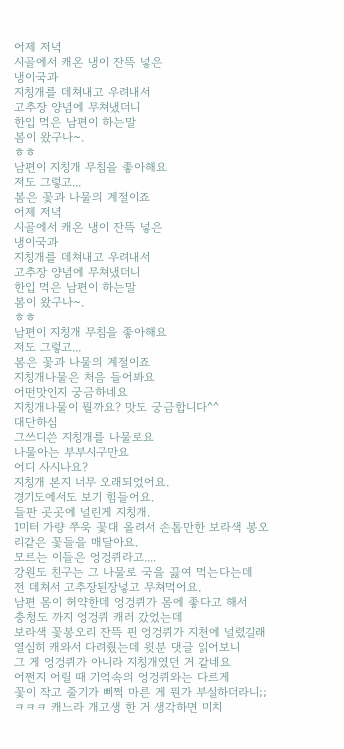어제 저녁
시골에서 캐온 냉이 잔뜩 넣은
냉이국과
지칭개를 데쳐내고 우려내서
고추장 양념에 무쳐냈더니
한입 먹은 남편이 하는말
봄이 왔구나~.
ㅎㅎ
남편이 지칭개 무침을 좋아해요
저도 그렇고...
봄은 꽃과 나물의 계절이죠
어제 저녁
시골에서 캐온 냉이 잔뜩 넣은
냉이국과
지칭개를 데쳐내고 우려내서
고추장 양념에 무쳐냈더니
한입 먹은 남편이 하는말
봄이 왔구나~.
ㅎㅎ
남편이 지칭개 무침을 좋아해요
저도 그렇고...
봄은 꽃과 나물의 계절이죠
지칭개나물은 처음 들어봐요
어떤맛인지 궁금하네요
지칭개나물이 뭘까요? 맛도 궁금합니다^^
대단하심
그쓰디쓴 지칭개를 나물로요
나물아는 부부시구만요
어디 사시나요?
지칭개 본지 너무 오래되었어요.
경기도에서도 보기 힘들어요.
들판 곳곳에 널린게 지칭개.
1미터 가량 쭈욱 꽃대 올려서 손톱만한 보라색 봉오리같은 꽃들을 매달아요.
모르는 이들은 엉겅퀴라고....
강원도 친구는 그 나물로 국을 끓여 먹는다는데
전 데쳐서 고추장된장넣고 무쳐먹어요.
남편 몸이 허약한데 엉겅퀴가 몸에 좋다고 해서
충청도 까지 엉겅퀴 캐러 갔었는데
보라색 꽃봉오리 잔뜩 핀 엉겅퀴가 지천에 널렸길래
열심히 캐와서 다려줬는데 윗분 댓글 읽어보니
그 게 엉겅퀴가 아니라 지칭개였던 거 같네요
어쩐지 어릴 때 기억속의 엉겅퀴와는 다르게
꽃이 작고 줄기가 삐쩍 마른 게 뭔가 부실하더라니;;ㅋㅋㅋ 캐느라 개고생 한 거 생각하면 미치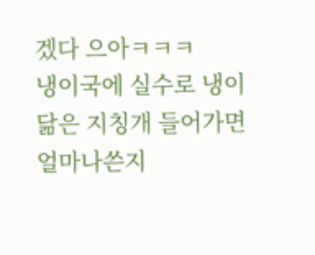겠다 으아ㅋㅋㅋ
냉이국에 실수로 냉이닮은 지칭개 들어가면 얼마나쓴지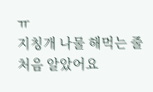ㅠ
지칭개 나물 해먹는 줄 처음 알았어요